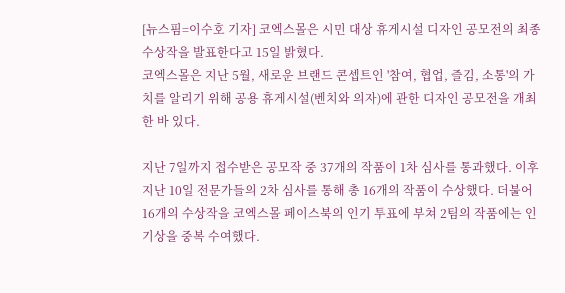[뉴스핌=이수호 기자] 코엑스몰은 시민 대상 휴게시설 디자인 공모전의 최종 수상작을 발표한다고 15일 밝혔다.
코엑스몰은 지난 5월, 새로운 브랜드 콘셉트인 '참여, 협업, 즐김, 소통'의 가치를 알리기 위해 공용 휴게시설(벤치와 의자)에 관한 디자인 공모전을 개최한 바 있다.

지난 7일까지 접수받은 공모작 중 37개의 작품이 1차 심사를 통과했다. 이후 지난 10일 전문가들의 2차 심사를 통해 총 16개의 작품이 수상했다. 더불어 16개의 수상작을 코엑스몰 페이스북의 인기 투표에 부쳐 2팀의 작품에는 인기상을 중복 수여했다.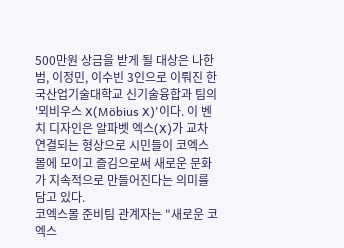500만원 상금을 받게 될 대상은 나한범, 이정민, 이수빈 3인으로 이뤄진 한국산업기술대학교 신기술융합과 팀의 '뫼비우스 X(Möbius X)'이다. 이 벤치 디자인은 알파벳 엑스(X)가 교차 연결되는 형상으로 시민들이 코엑스몰에 모이고 즐김으로써 새로운 문화가 지속적으로 만들어진다는 의미를 담고 있다.
코엑스몰 준비팀 관계자는 "새로운 코엑스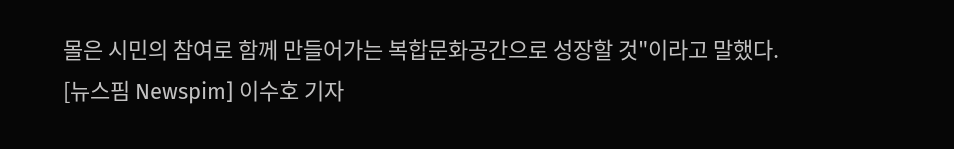몰은 시민의 참여로 함께 만들어가는 복합문화공간으로 성장할 것"이라고 말했다.
[뉴스핌 Newspim] 이수호 기자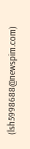(lsh5998688@newspim.com)